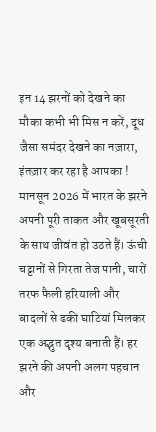इन 14 झरनों को देखने का मौका कभी भी मिस न करें, दूध जैसा समंदर देखने का नज़ारा, इंतज़ार कर रहा है आपका !
मानसून 2026 में भारत के झरने अपनी पूरी ताकत और खूबसूरती के साथ जीवंत हो उठते हैं। ऊंची चट्टानों से गिरता तेज पानी, चारों तरफ फैली हरियाली और बादलों से ढकी घाटियां मिलकर एक अद्भुत दृश्य बनाती हैं। हर झरने की अपनी अलग पहचान और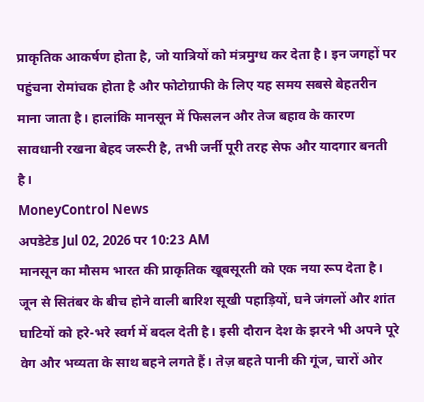प्राकृतिक आकर्षण होता है, जो यात्रियों को मंत्रमुग्ध कर देता है। इन जगहों पर पहुंचना रोमांचक होता है और फोटोग्राफी के लिए यह समय सबसे बेहतरीन माना जाता है। हालांकि मानसून में फिसलन और तेज बहाव के कारण सावधानी रखना बेहद जरूरी है, तभी जर्नी पूरी तरह सेफ और यादगार बनती है।
MoneyControl News
अपडेटेड Jul 02, 2026 पर 10:23 AM
मानसून का मौसम भारत की प्राकृतिक खूबसूरती को एक नया रूप देता है। जून से सितंबर के बीच होने वाली बारिश सूखी पहाड़ियों, घने जंगलों और शांत घाटियों को हरे-भरे स्वर्ग में बदल देती है। इसी दौरान देश के झरने भी अपने पूरे वेग और भव्यता के साथ बहने लगते हैं। तेज़ बहते पानी की गूंज, चारों ओर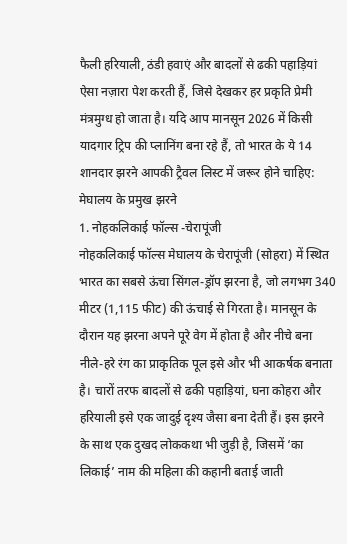फैली हरियाली, ठंडी हवाएं और बादलों से ढकी पहाड़ियां ऐसा नज़ारा पेश करती हैं, जिसे देखकर हर प्रकृति प्रेमी मंत्रमुग्ध हो जाता है। यदि आप मानसून 2026 में किसी यादगार ट्रिप की प्लानिंग बना रहे हैं, तो भारत के ये 14 शानदार झरने आपकी ट्रैवल लिस्ट में जरूर होने चाहिए:
मेघालय के प्रमुख झरने
1. नोहकलिकाई फॉल्स -चेरापूंजी
नोहकलिकाई फॉल्स मेघालय के चेरापूंजी (सोहरा) में स्थित भारत का सबसे ऊंचा सिंगल-ड्रॉप झरना है, जो लगभग 340 मीटर (1,115 फीट) की ऊंचाई से गिरता है। मानसून के दौरान यह झरना अपने पूरे वेग में होता है और नीचे बना नीले-हरे रंग का प्राकृतिक पूल इसे और भी आकर्षक बनाता है। चारों तरफ बादलों से ढकी पहाड़ियां, घना कोहरा और हरियाली इसे एक जादुई दृश्य जैसा बना देती हैं। इस झरने के साथ एक दुखद लोककथा भी जुड़ी है, जिसमें ‘का लिकाई’ नाम की महिला की कहानी बताई जाती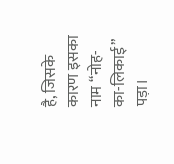है, जिसके कारण इसका नाम “नोह-का-लिकाई” पड़ा।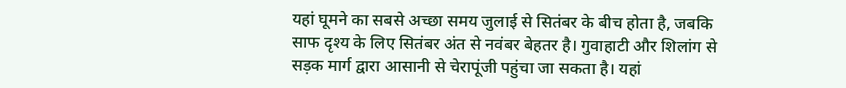यहां घूमने का सबसे अच्छा समय जुलाई से सितंबर के बीच होता है, जबकि साफ दृश्य के लिए सितंबर अंत से नवंबर बेहतर है। गुवाहाटी और शिलांग से सड़क मार्ग द्वारा आसानी से चेरापूंजी पहुंचा जा सकता है। यहां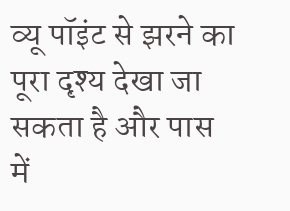व्यू पॉइंट से झरने का पूरा दृश्य देखा जा सकता है और पास में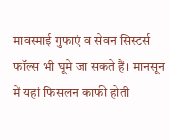मावस्माई गुफाएं व सेवन सिस्टर्स फॉल्स भी घूमे जा सकते हैं। मानसून में यहां फिसलन काफी होती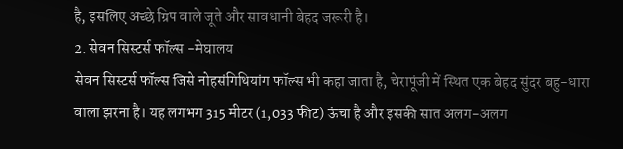है, इसलिए अच्छे ग्रिप वाले जूते और सावधानी बेहद जरूरी है।
2. सेवन सिस्टर्स फॉल्स -मेघालय
सेवन सिस्टर्स फॉल्स जिसे नोहसंगिथियांग फॉल्स भी कहा जाता है, चेरापूंजी में स्थित एक बेहद सुंदर बहु-धारा वाला झरना है। यह लगभग 315 मीटर (1,033 फीट) ऊंचा है और इसकी सात अलग-अलग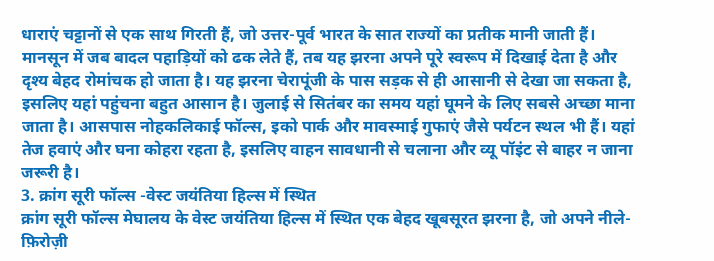धाराएं चट्टानों से एक साथ गिरती हैं, जो उत्तर-पूर्व भारत के सात राज्यों का प्रतीक मानी जाती हैं। मानसून में जब बादल पहाड़ियों को ढक लेते हैं, तब यह झरना अपने पूरे स्वरूप में दिखाई देता है और दृश्य बेहद रोमांचक हो जाता है। यह झरना चेरापूंजी के पास सड़क से ही आसानी से देखा जा सकता है, इसलिए यहां पहुंचना बहुत आसान है। जुलाई से सितंबर का समय यहां घूमने के लिए सबसे अच्छा माना जाता है। आसपास नोहकलिकाई फॉल्स, इको पार्क और मावस्माई गुफाएं जैसे पर्यटन स्थल भी हैं। यहां तेज हवाएं और घना कोहरा रहता है, इसलिए वाहन सावधानी से चलाना और व्यू पॉइंट से बाहर न जाना जरूरी है।
3. क्रांग सूरी फॉल्स -वेस्ट जयंतिया हिल्स में स्थित
क्रांग सूरी फॉल्स मेघालय के वेस्ट जयंतिया हिल्स में स्थित एक बेहद खूबसूरत झरना है, जो अपने नीले-फ़िरोज़ी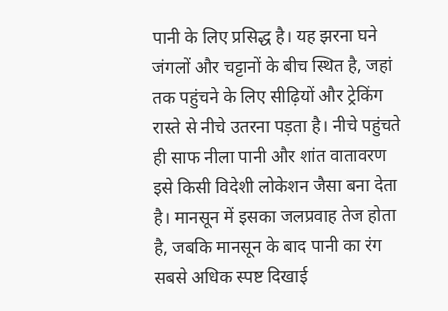पानी के लिए प्रसिद्ध है। यह झरना घने जंगलों और चट्टानों के बीच स्थित है, जहां तक पहुंचने के लिए सीढ़ियों और ट्रेकिंग रास्ते से नीचे उतरना पड़ता है। नीचे पहुंचते ही साफ नीला पानी और शांत वातावरण इसे किसी विदेशी लोकेशन जैसा बना देता है। मानसून में इसका जलप्रवाह तेज होता है, जबकि मानसून के बाद पानी का रंग सबसे अधिक स्पष्ट दिखाई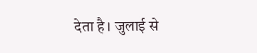देता है। जुलाई से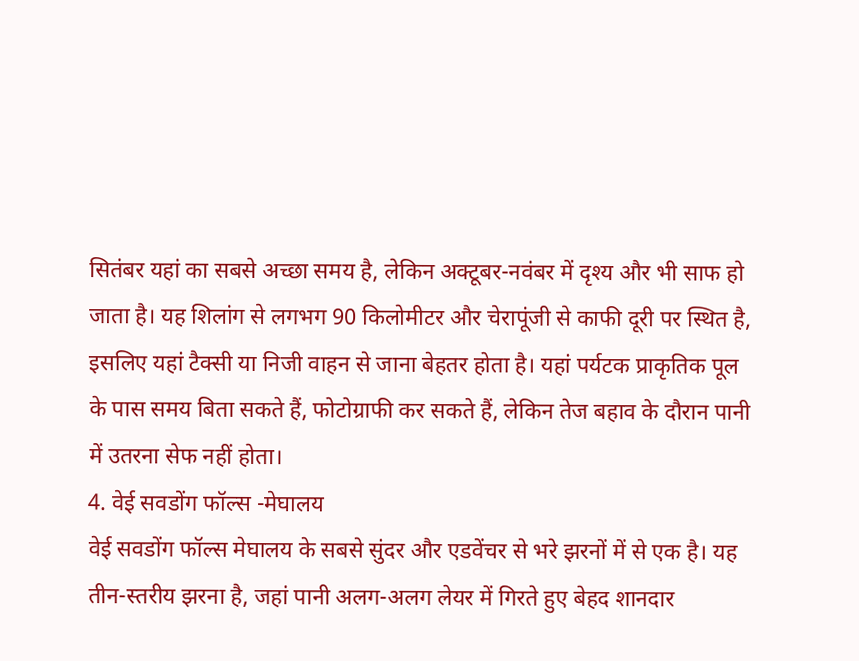सितंबर यहां का सबसे अच्छा समय है, लेकिन अक्टूबर-नवंबर में दृश्य और भी साफ हो जाता है। यह शिलांग से लगभग 90 किलोमीटर और चेरापूंजी से काफी दूरी पर स्थित है, इसलिए यहां टैक्सी या निजी वाहन से जाना बेहतर होता है। यहां पर्यटक प्राकृतिक पूल के पास समय बिता सकते हैं, फोटोग्राफी कर सकते हैं, लेकिन तेज बहाव के दौरान पानी में उतरना सेफ नहीं होता।
4. वेई सवडोंग फॉल्स -मेघालय
वेई सवडोंग फॉल्स मेघालय के सबसे सुंदर और एडवेंचर से भरे झरनों में से एक है। यह तीन-स्तरीय झरना है, जहां पानी अलग-अलग लेयर में गिरते हुए बेहद शानदार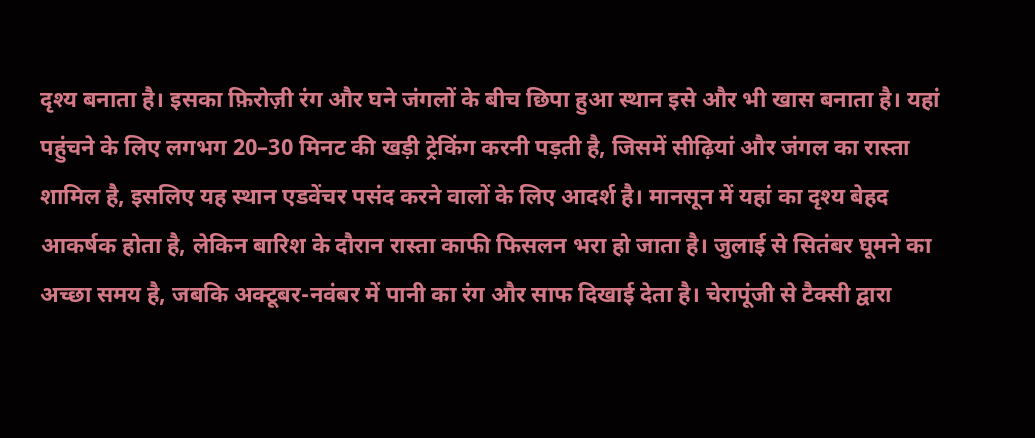दृश्य बनाता है। इसका फ़िरोज़ी रंग और घने जंगलों के बीच छिपा हुआ स्थान इसे और भी खास बनाता है। यहां पहुंचने के लिए लगभग 20–30 मिनट की खड़ी ट्रेकिंग करनी पड़ती है, जिसमें सीढ़ियां और जंगल का रास्ता शामिल है, इसलिए यह स्थान एडवेंचर पसंद करने वालों के लिए आदर्श है। मानसून में यहां का दृश्य बेहद आकर्षक होता है, लेकिन बारिश के दौरान रास्ता काफी फिसलन भरा हो जाता है। जुलाई से सितंबर घूमने का अच्छा समय है, जबकि अक्टूबर-नवंबर में पानी का रंग और साफ दिखाई देता है। चेरापूंजी से टैक्सी द्वारा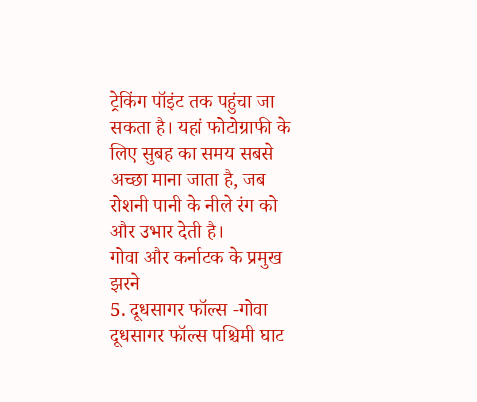ट्रेकिंग पॉइंट तक पहुंचा जा सकता है। यहां फोटोग्राफी के लिए सुबह का समय सबसे अच्छा माना जाता है, जब रोशनी पानी के नीले रंग को और उभार देती है।
गोवा और कर्नाटक के प्रमुख झरने
5. दूधसागर फॉल्स -गोवा
दूधसागर फॉल्स पश्चिमी घाट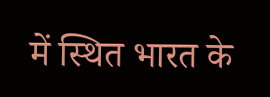में स्थित भारत के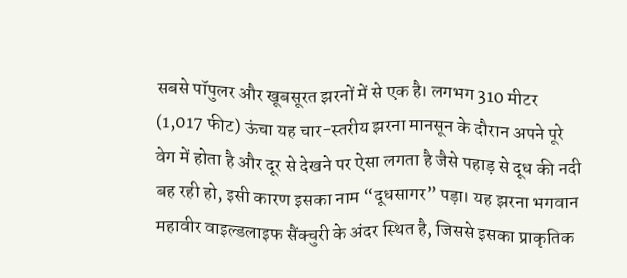सबसे पॉपुलर और खूबसूरत झरनों में से एक है। लगभग 310 मीटर (1,017 फीट) ऊंचा यह चार-स्तरीय झरना मानसून के दौरान अपने पूरे वेग में होता है और दूर से देखने पर ऐसा लगता है जैसे पहाड़ से दूध की नदी बह रही हो, इसी कारण इसका नाम “दूधसागर” पड़ा। यह झरना भगवान महावीर वाइल्डलाइफ सैंक्चुरी के अंदर स्थित है, जिससे इसका प्राकृतिक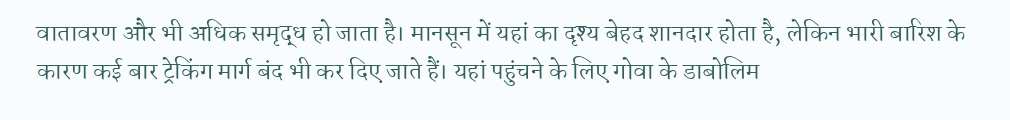वातावरण और भी अधिक समृद्ध हो जाता है। मानसून में यहां का दृश्य बेहद शानदार होता है, लेकिन भारी बारिश के कारण कई बार ट्रेकिंग मार्ग बंद भी कर दिए जाते हैं। यहां पहुंचने के लिए गोवा के डाबोलिम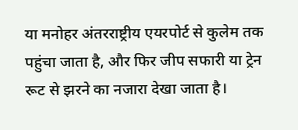या मनोहर अंतरराष्ट्रीय एयरपोर्ट से कुलेम तक पहुंचा जाता है, और फिर जीप सफारी या ट्रेन रूट से झरने का नजारा देखा जाता है।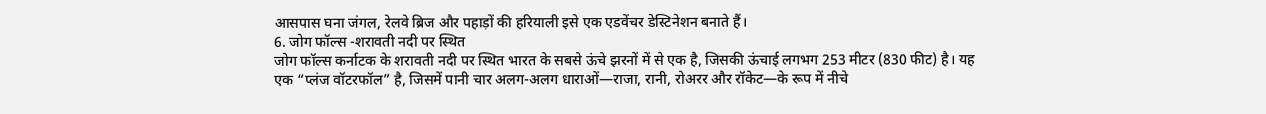आसपास घना जंगल, रेलवे ब्रिज और पहाड़ों की हरियाली इसे एक एडवेंचर डेस्टिनेशन बनाते हैं।
6. जोग फॉल्स -शरावती नदी पर स्थित
जोग फॉल्स कर्नाटक के शरावती नदी पर स्थित भारत के सबसे ऊंचे झरनों में से एक है, जिसकी ऊंचाई लगभग 253 मीटर (830 फीट) है। यह एक “प्लंज वॉटरफॉल” है, जिसमें पानी चार अलग-अलग धाराओं—राजा, रानी, रोअरर और रॉकेट—के रूप में नीचे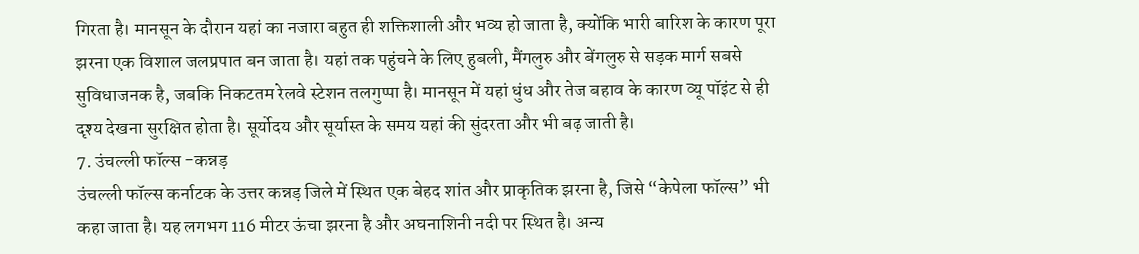गिरता है। मानसून के दौरान यहां का नजारा बहुत ही शक्तिशाली और भव्य हो जाता है, क्योंकि भारी बारिश के कारण पूरा झरना एक विशाल जलप्रपात बन जाता है। यहां तक पहुंचने के लिए हुबली, मैंगलुरु और बेंगलुरु से सड़क मार्ग सबसे सुविधाजनक है, जबकि निकटतम रेलवे स्टेशन तलगुप्पा है। मानसून में यहां धुंध और तेज बहाव के कारण व्यू पॉइंट से ही दृश्य देखना सुरक्षित होता है। सूर्योदय और सूर्यास्त के समय यहां की सुंदरता और भी बढ़ जाती है।
7. उंचल्ली फॉल्स -कन्नड़
उंचल्ली फॉल्स कर्नाटक के उत्तर कन्नड़ जिले में स्थित एक बेहद शांत और प्राकृतिक झरना है, जिसे “केपेला फॉल्स” भी कहा जाता है। यह लगभग 116 मीटर ऊंचा झरना है और अघनाशिनी नदी पर स्थित है। अन्य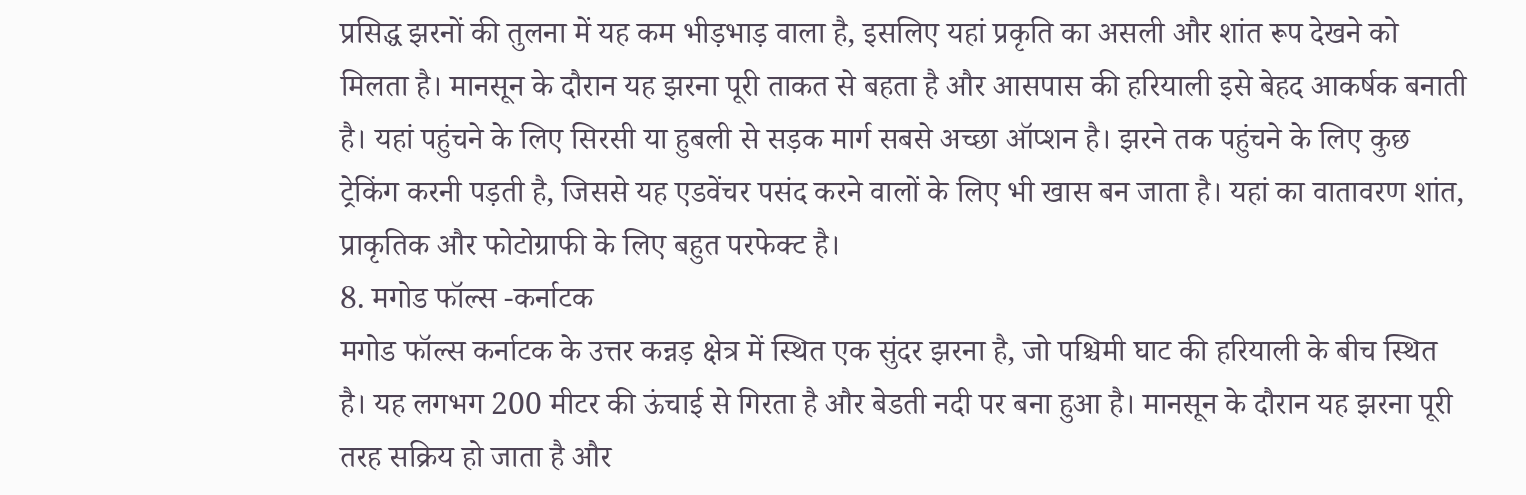प्रसिद्ध झरनों की तुलना में यह कम भीड़भाड़ वाला है, इसलिए यहां प्रकृति का असली और शांत रूप देखने को मिलता है। मानसून के दौरान यह झरना पूरी ताकत से बहता है और आसपास की हरियाली इसे बेहद आकर्षक बनाती है। यहां पहुंचने के लिए सिरसी या हुबली से सड़क मार्ग सबसे अच्छा ऑप्शन है। झरने तक पहुंचने के लिए कुछ ट्रेकिंग करनी पड़ती है, जिससे यह एडवेंचर पसंद करने वालों के लिए भी खास बन जाता है। यहां का वातावरण शांत, प्राकृतिक और फोटोग्राफी के लिए बहुत परफेक्ट है।
8. मगोड फॉल्स -कर्नाटक
मगोड फॉल्स कर्नाटक के उत्तर कन्नड़ क्षेत्र में स्थित एक सुंदर झरना है, जो पश्चिमी घाट की हरियाली के बीच स्थित है। यह लगभग 200 मीटर की ऊंचाई से गिरता है और बेडती नदी पर बना हुआ है। मानसून के दौरान यह झरना पूरी तरह सक्रिय हो जाता है और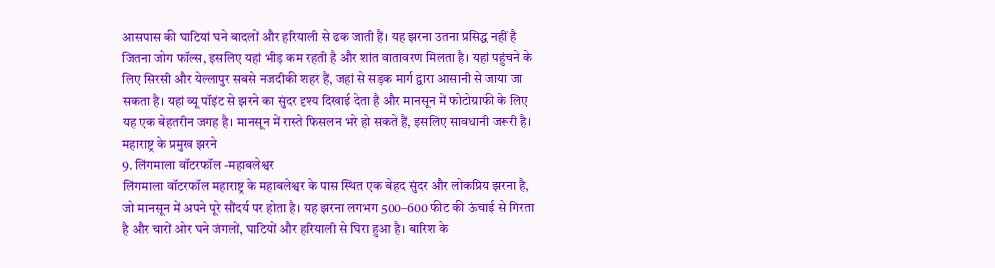आसपास की घाटियां घने बादलों और हरियाली से ढक जाती हैं। यह झरना उतना प्रसिद्ध नहीं है जितना जोग फॉल्स, इसलिए यहां भीड़ कम रहती है और शांत वातावरण मिलता है। यहां पहुंचने के लिए सिरसी और येल्लापुर सबसे नजदीकी शहर हैं, जहां से सड़क मार्ग द्वारा आसानी से जाया जा सकता है। यहां व्यू पॉइंट से झरने का सुंदर दृश्य दिखाई देता है और मानसून में फोटोग्राफी के लिए यह एक बेहतरीन जगह है। मानसून में रास्ते फिसलन भरे हो सकते हैं, इसलिए सावधानी जरूरी है।
महाराष्ट्र के प्रमुख झरने
9. लिंगमाला वॉटरफॉल -महाबलेश्वर
लिंगमाला वॉटरफॉल महाराष्ट्र के महाबलेश्वर के पास स्थित एक बेहद सुंदर और लोकप्रिय झरना है, जो मानसून में अपने पूरे सौंदर्य पर होता है। यह झरना लगभग 500–600 फीट की ऊंचाई से गिरता है और चारों ओर घने जंगलों, घाटियों और हरियाली से घिरा हुआ है। बारिश के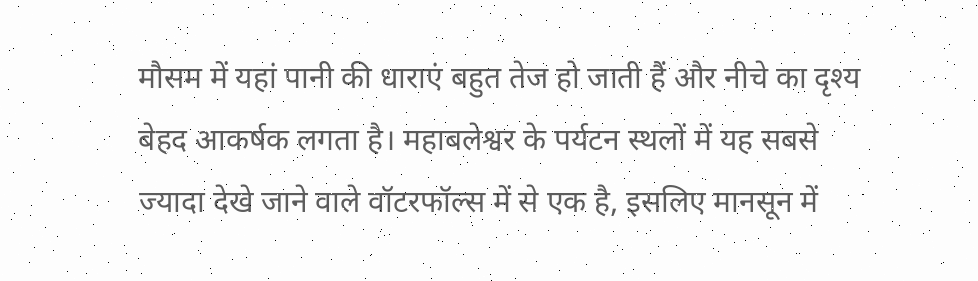मौसम में यहां पानी की धाराएं बहुत तेज हो जाती हैं और नीचे का दृश्य बेहद आकर्षक लगता है। महाबलेश्वर के पर्यटन स्थलों में यह सबसे ज्यादा देखे जाने वाले वॉटरफॉल्स में से एक है, इसलिए मानसून में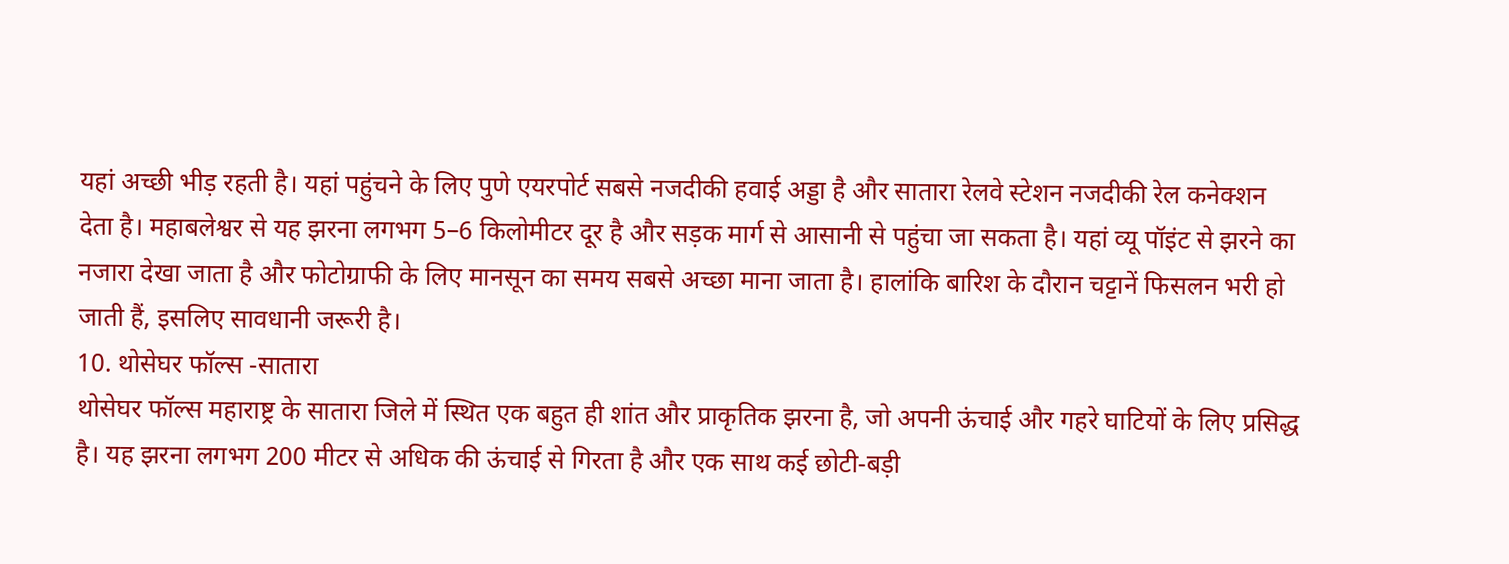यहां अच्छी भीड़ रहती है। यहां पहुंचने के लिए पुणे एयरपोर्ट सबसे नजदीकी हवाई अड्डा है और सातारा रेलवे स्टेशन नजदीकी रेल कनेक्शन देता है। महाबलेश्वर से यह झरना लगभग 5–6 किलोमीटर दूर है और सड़क मार्ग से आसानी से पहुंचा जा सकता है। यहां व्यू पॉइंट से झरने का नजारा देखा जाता है और फोटोग्राफी के लिए मानसून का समय सबसे अच्छा माना जाता है। हालांकि बारिश के दौरान चट्टानें फिसलन भरी हो जाती हैं, इसलिए सावधानी जरूरी है।
10. थोसेघर फॉल्स -सातारा
थोसेघर फॉल्स महाराष्ट्र के सातारा जिले में स्थित एक बहुत ही शांत और प्राकृतिक झरना है, जो अपनी ऊंचाई और गहरे घाटियों के लिए प्रसिद्ध है। यह झरना लगभग 200 मीटर से अधिक की ऊंचाई से गिरता है और एक साथ कई छोटी-बड़ी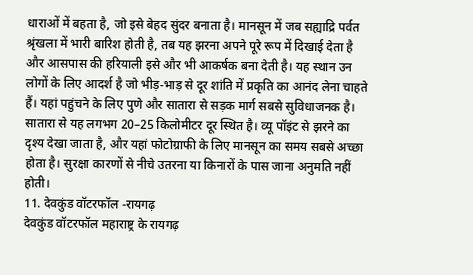धाराओं में बहता है, जो इसे बेहद सुंदर बनाता है। मानसून में जब सह्याद्रि पर्वत श्रृंखला में भारी बारिश होती है, तब यह झरना अपने पूरे रूप में दिखाई देता है और आसपास की हरियाली इसे और भी आकर्षक बना देती है। यह स्थान उन लोगों के लिए आदर्श है जो भीड़-भाड़ से दूर शांति में प्रकृति का आनंद लेना चाहते हैं। यहां पहुंचने के लिए पुणे और सातारा से सड़क मार्ग सबसे सुविधाजनक है। सातारा से यह लगभग 20–25 किलोमीटर दूर स्थित है। व्यू पॉइंट से झरने का दृश्य देखा जाता है, और यहां फोटोग्राफी के लिए मानसून का समय सबसे अच्छा होता है। सुरक्षा कारणों से नीचे उतरना या किनारों के पास जाना अनुमति नहीं होती।
11. देवकुंड वॉटरफॉल -रायगढ़
देवकुंड वॉटरफॉल महाराष्ट्र के रायगढ़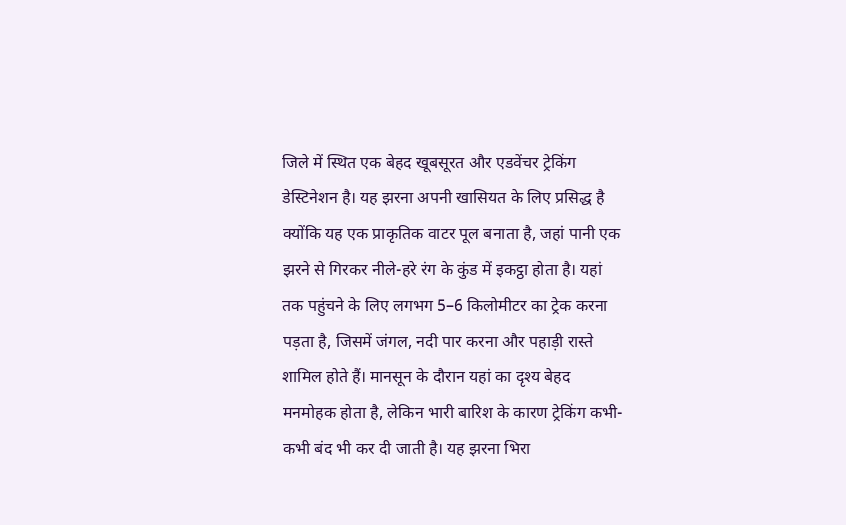जिले में स्थित एक बेहद खूबसूरत और एडवेंचर ट्रेकिंग डेस्टिनेशन है। यह झरना अपनी खासियत के लिए प्रसिद्ध है क्योंकि यह एक प्राकृतिक वाटर पूल बनाता है, जहां पानी एक झरने से गिरकर नीले-हरे रंग के कुंड में इकट्ठा होता है। यहां तक पहुंचने के लिए लगभग 5–6 किलोमीटर का ट्रेक करना पड़ता है, जिसमें जंगल, नदी पार करना और पहाड़ी रास्ते शामिल होते हैं। मानसून के दौरान यहां का दृश्य बेहद मनमोहक होता है, लेकिन भारी बारिश के कारण ट्रेकिंग कभी-कभी बंद भी कर दी जाती है। यह झरना भिरा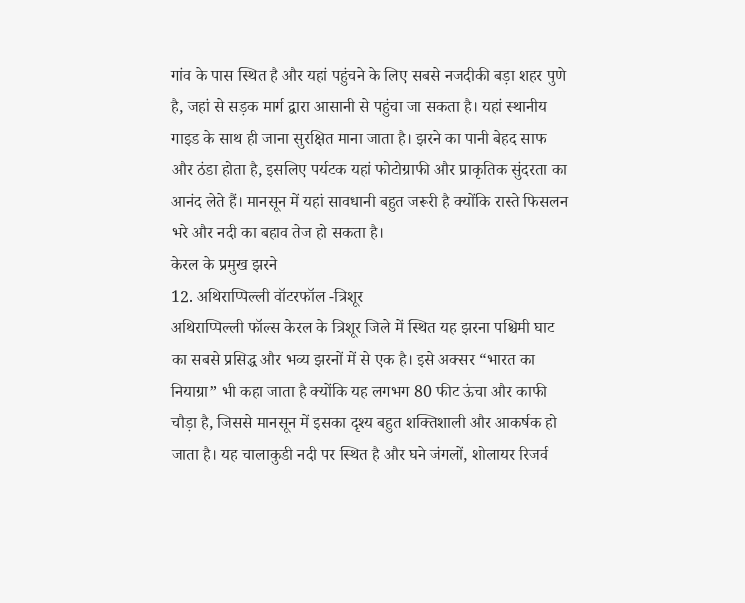गांव के पास स्थित है और यहां पहुंचने के लिए सबसे नजदीकी बड़ा शहर पुणे है, जहां से सड़क मार्ग द्वारा आसानी से पहुंचा जा सकता है। यहां स्थानीय गाइड के साथ ही जाना सुरक्षित माना जाता है। झरने का पानी बेहद साफ और ठंडा होता है, इसलिए पर्यटक यहां फोटोग्राफी और प्राकृतिक सुंदरता का आनंद लेते हैं। मानसून में यहां सावधानी बहुत जरूरी है क्योंकि रास्ते फिसलन भरे और नदी का बहाव तेज हो सकता है।
केरल के प्रमुख झरने
12. अथिराप्पिल्ली वॉटरफॉल -त्रिशूर
अथिराप्पिल्ली फॉल्स केरल के त्रिशूर जिले में स्थित यह झरना पश्चिमी घाट का सबसे प्रसिद्ध और भव्य झरनों में से एक है। इसे अक्सर “भारत का नियाग्रा” भी कहा जाता है क्योंकि यह लगभग 80 फीट ऊंचा और काफी चौड़ा है, जिससे मानसून में इसका दृश्य बहुत शक्तिशाली और आकर्षक हो जाता है। यह चालाकुडी नदी पर स्थित है और घने जंगलों, शोलायर रिजर्व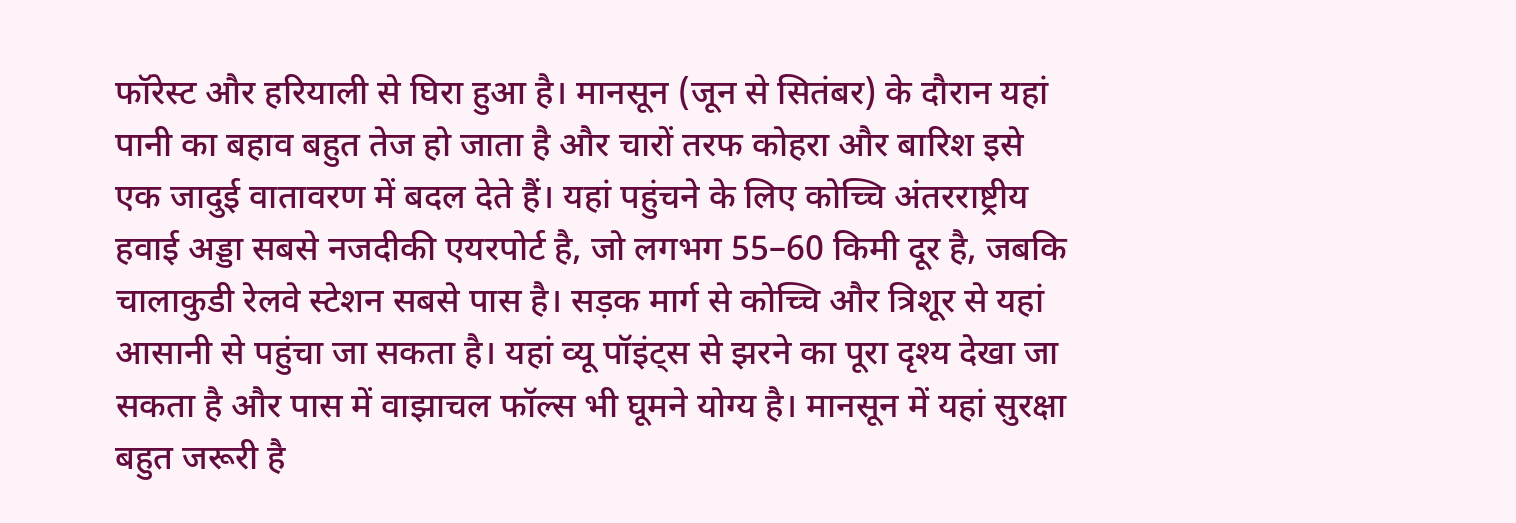फॉरेस्ट और हरियाली से घिरा हुआ है। मानसून (जून से सितंबर) के दौरान यहां पानी का बहाव बहुत तेज हो जाता है और चारों तरफ कोहरा और बारिश इसे एक जादुई वातावरण में बदल देते हैं। यहां पहुंचने के लिए कोच्चि अंतरराष्ट्रीय हवाई अड्डा सबसे नजदीकी एयरपोर्ट है, जो लगभग 55–60 किमी दूर है, जबकि चालाकुडी रेलवे स्टेशन सबसे पास है। सड़क मार्ग से कोच्चि और त्रिशूर से यहां आसानी से पहुंचा जा सकता है। यहां व्यू पॉइंट्स से झरने का पूरा दृश्य देखा जा सकता है और पास में वाझाचल फॉल्स भी घूमने योग्य है। मानसून में यहां सुरक्षा बहुत जरूरी है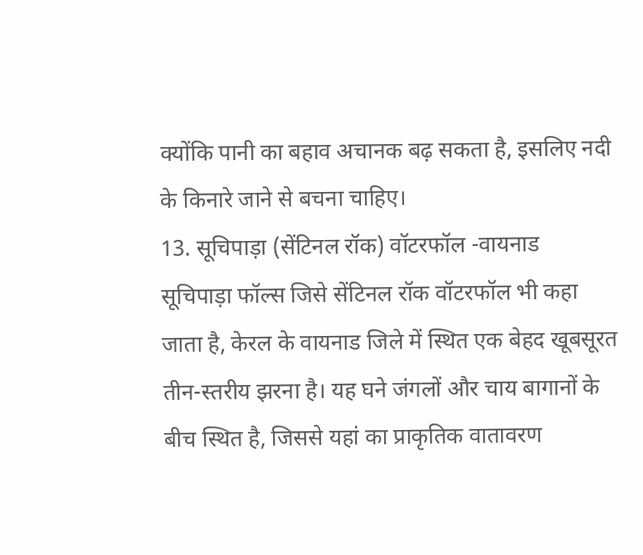क्योंकि पानी का बहाव अचानक बढ़ सकता है, इसलिए नदी के किनारे जाने से बचना चाहिए।
13. सूचिपाड़ा (सेंटिनल रॉक) वॉटरफॉल -वायनाड
सूचिपाड़ा फॉल्स जिसे सेंटिनल रॉक वॉटरफॉल भी कहा जाता है, केरल के वायनाड जिले में स्थित एक बेहद खूबसूरत तीन-स्तरीय झरना है। यह घने जंगलों और चाय बागानों के बीच स्थित है, जिससे यहां का प्राकृतिक वातावरण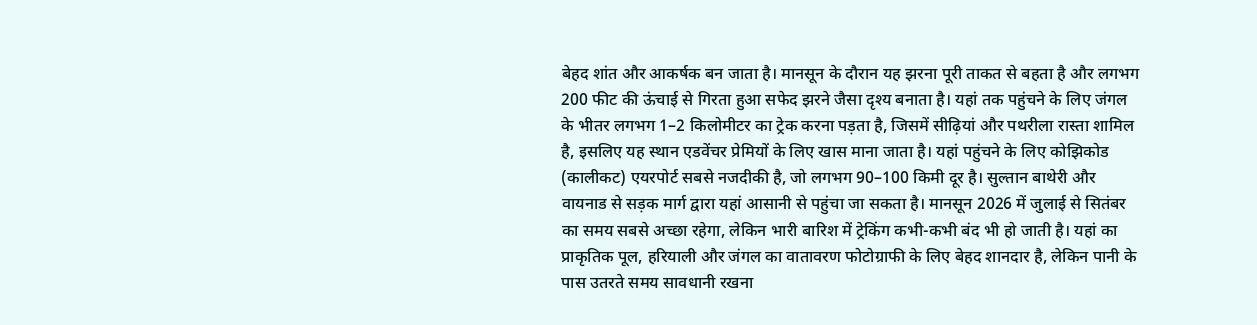बेहद शांत और आकर्षक बन जाता है। मानसून के दौरान यह झरना पूरी ताकत से बहता है और लगभग 200 फीट की ऊंचाई से गिरता हुआ सफेद झरने जैसा दृश्य बनाता है। यहां तक पहुंचने के लिए जंगल के भीतर लगभग 1–2 किलोमीटर का ट्रेक करना पड़ता है, जिसमें सीढ़ियां और पथरीला रास्ता शामिल है, इसलिए यह स्थान एडवेंचर प्रेमियों के लिए खास माना जाता है। यहां पहुंचने के लिए कोझिकोड (कालीकट) एयरपोर्ट सबसे नजदीकी है, जो लगभग 90–100 किमी दूर है। सुल्तान बाथेरी और वायनाड से सड़क मार्ग द्वारा यहां आसानी से पहुंचा जा सकता है। मानसून 2026 में जुलाई से सितंबर का समय सबसे अच्छा रहेगा, लेकिन भारी बारिश में ट्रेकिंग कभी-कभी बंद भी हो जाती है। यहां का प्राकृतिक पूल, हरियाली और जंगल का वातावरण फोटोग्राफी के लिए बेहद शानदार है, लेकिन पानी के पास उतरते समय सावधानी रखना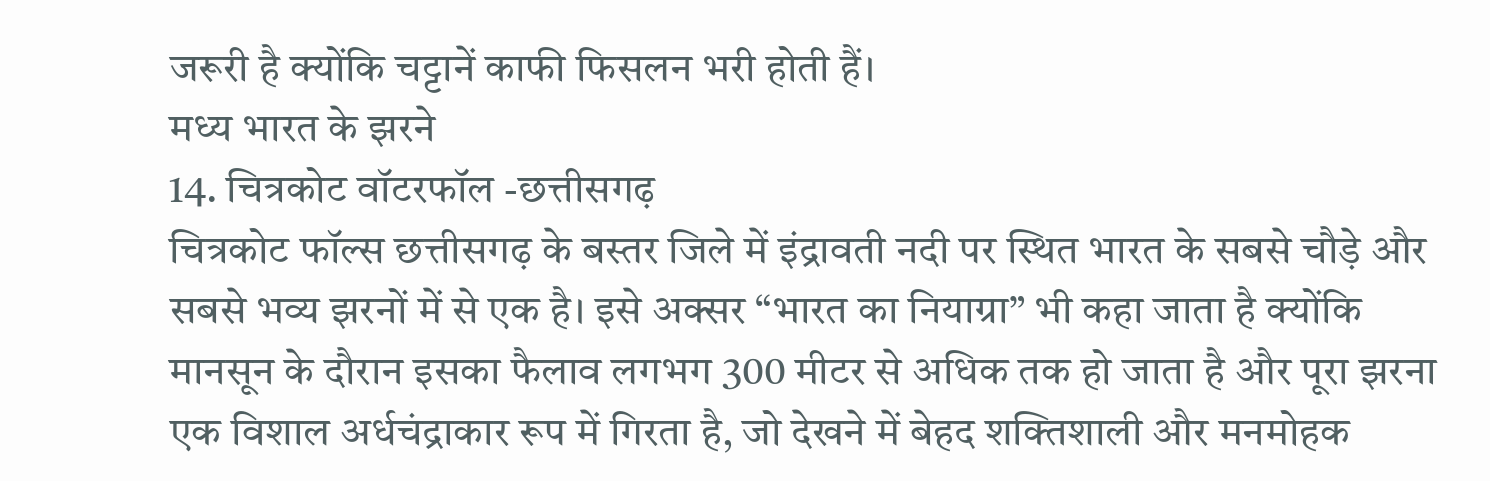जरूरी है क्योंकि चट्टानें काफी फिसलन भरी होती हैं।
मध्य भारत के झरने
14. चित्रकोट वॉटरफॉल -छत्तीसगढ़
चित्रकोट फॉल्स छत्तीसगढ़ के बस्तर जिले में इंद्रावती नदी पर स्थित भारत के सबसे चौड़े और सबसे भव्य झरनों में से एक है। इसे अक्सर “भारत का नियाग्रा” भी कहा जाता है क्योंकि मानसून के दौरान इसका फैलाव लगभग 300 मीटर से अधिक तक हो जाता है और पूरा झरना एक विशाल अर्धचंद्राकार रूप में गिरता है, जो देखने में बेहद शक्तिशाली और मनमोहक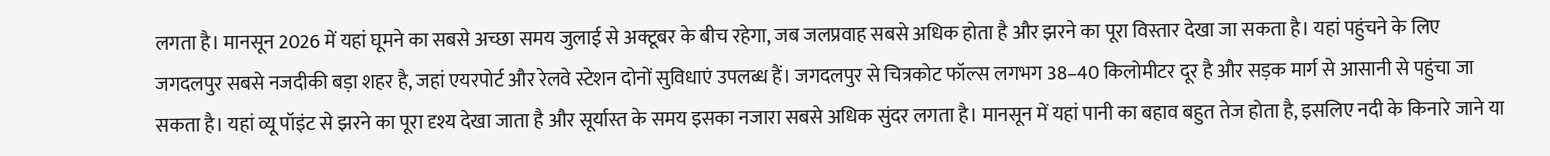लगता है। मानसून 2026 में यहां घूमने का सबसे अच्छा समय जुलाई से अक्टूबर के बीच रहेगा, जब जलप्रवाह सबसे अधिक होता है और झरने का पूरा विस्तार देखा जा सकता है। यहां पहुंचने के लिए जगदलपुर सबसे नजदीकी बड़ा शहर है, जहां एयरपोर्ट और रेलवे स्टेशन दोनों सुविधाएं उपलब्ध हैं। जगदलपुर से चित्रकोट फॉल्स लगभग 38–40 किलोमीटर दूर है और सड़क मार्ग से आसानी से पहुंचा जा सकता है। यहां व्यू पॉइंट से झरने का पूरा दृश्य देखा जाता है और सूर्यास्त के समय इसका नजारा सबसे अधिक सुंदर लगता है। मानसून में यहां पानी का बहाव बहुत तेज होता है, इसलिए नदी के किनारे जाने या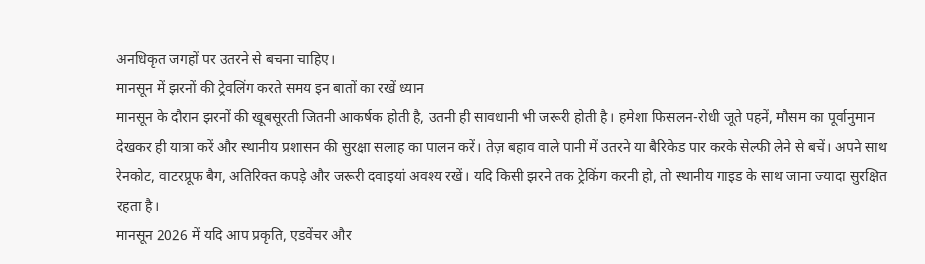अनधिकृत जगहों पर उतरने से बचना चाहिए।
मानसून में झरनों की ट्रेवलिंग करते समय इन बातों का रखें ध्यान
मानसून के दौरान झरनों की खूबसूरती जितनी आकर्षक होती है, उतनी ही सावधानी भी जरूरी होती है। हमेशा फिसलन-रोधी जूते पहनें, मौसम का पूर्वानुमान देखकर ही यात्रा करें और स्थानीय प्रशासन की सुरक्षा सलाह का पालन करें। तेज़ बहाव वाले पानी में उतरने या बैरिकेड पार करके सेल्फी लेने से बचें। अपने साथ रेनकोट, वाटरप्रूफ बैग, अतिरिक्त कपड़े और जरूरी दवाइयां अवश्य रखें। यदि किसी झरने तक ट्रेकिंग करनी हो, तो स्थानीय गाइड के साथ जाना ज्यादा सुरक्षित रहता है।
मानसून 2026 में यदि आप प्रकृति, एडवेंचर और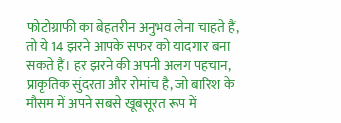फोटोग्राफी का बेहतरीन अनुभव लेना चाहते हैं, तो ये 14 झरने आपके सफर को यादगार बना सकते हैं। हर झरने की अपनी अलग पहचान, प्राकृतिक सुंदरता और रोमांच है, जो बारिश के मौसम में अपने सबसे खूबसूरत रूप में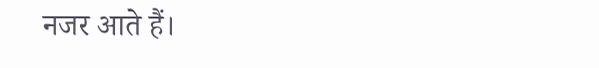नजर आते हैं।